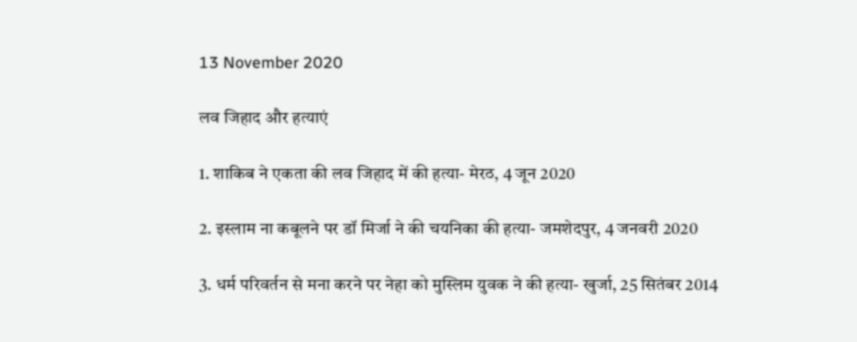13 November 2020

लव जिहाद और हत्याएं

1. शाकिब ने एकता की लव जिहाद में की हत्या- मेरठ, 4 जून 2020

2. इस्लाम ना कबूलने पर डॉ मिर्जा ने की चयनिका की हत्या- जमशेदपुर, 4 जनवरी 2020

3. धर्म परिवर्तन से मना करने पर नेहा को मुस्लिम युवक ने की हत्या- खुर्जा, 25 सितंबर 2014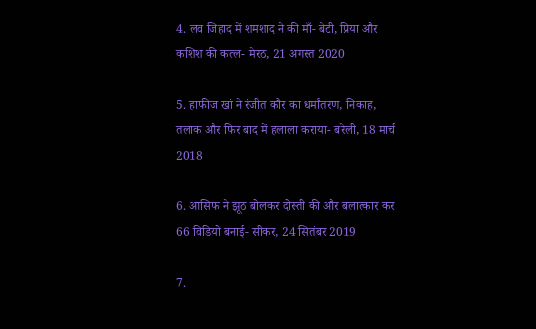4. लव जिहाद में शमशाद ने की माँ- बेटी, प्रिया और कशिश की कत्ल- मेरठ, 21 अगस्त 2020

5. हाफीज खां ने रंजीत कौर का धर्मांतरण, निकाह, तलाक और फिर बाद में हलाला कराया- बरेली, 18 मार्च 2018

6. आसिफ ने झूठ बोलकर दोस्ती की और बलात्कार कर 66 विडियो बनाई- सीकर, 24 सितंबर 2019

7.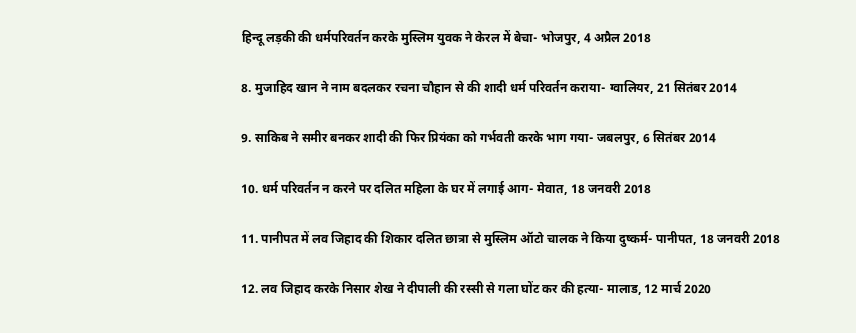हिन्दू लड़की की धर्मपरिवर्तन करके मुस्लिम युवक ने केरल में बेचा- भोजपुर, 4 अप्रैल 2018

8. मुजाहिद खान ने नाम बदलकर रचना चौहान से की शादी धर्म परिवर्तन कराया- ग्वालियर, 21 सितंबर 2014

9. साकिब ने समीर बनकर शादी की फिर प्रियंका को गर्भवती करके भाग गया- जबलपुर, 6 सितंबर 2014

10. धर्म परिवर्तन न करने पर दलित महिला के घर में लगाई आग- मेवात, 18 जनवरी 2018

11. पानीपत में लव जिहाद की शिकार दलित छात्रा से मुस्लिम ऑटो चालक ने किया दुष्कर्म- पानीपत, 18 जनवरी 2018

12. लव जिहाद करके निसार शेख ने दीपाली की रस्सी से गला घोंट कर की हत्या- मालाड, 12 मार्च 2020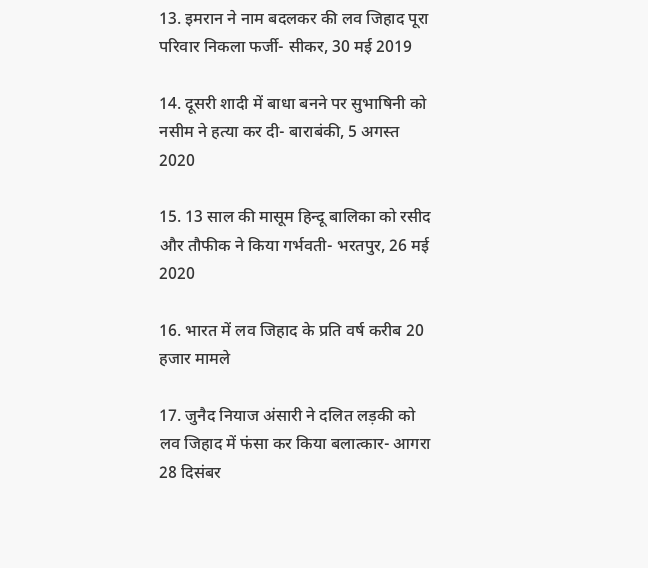13. इमरान ने नाम बदलकर की लव जिहाद पूरा परिवार निकला फर्जी- सीकर, 30 मई 2019

14. दूसरी शादी में बाधा बनने पर सुभाषिनी को नसीम ने हत्या कर दी- बाराबंकी, 5 अगस्त 2020

15. 13 साल की मासूम हिन्दू बालिका को रसीद और तौफीक ने किया गर्भवती- भरतपुर, 26 मई 2020

16. भारत में लव जिहाद के प्रति वर्ष करीब 20 हजार मामले

17. जुनैद नियाज अंसारी ने दलित लड़की को लव जिहाद में फंसा कर किया बलात्कार- आगरा 28 दिसंबर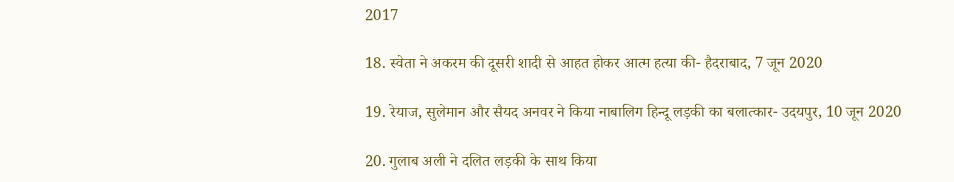2017

18. स्वेता ने अकरम की दूसरी शादी से आहत होकर आत्म हत्या की- हैदराबाद, 7 जून 2020

19. रेयाज, सुलेमान और सैयद अनवर ने किया नाबालिग हिन्दू लड़की का बलात्कार- उदयपुर, 10 जून 2020

20. गुलाब अली ने दलित लड़की के साथ किया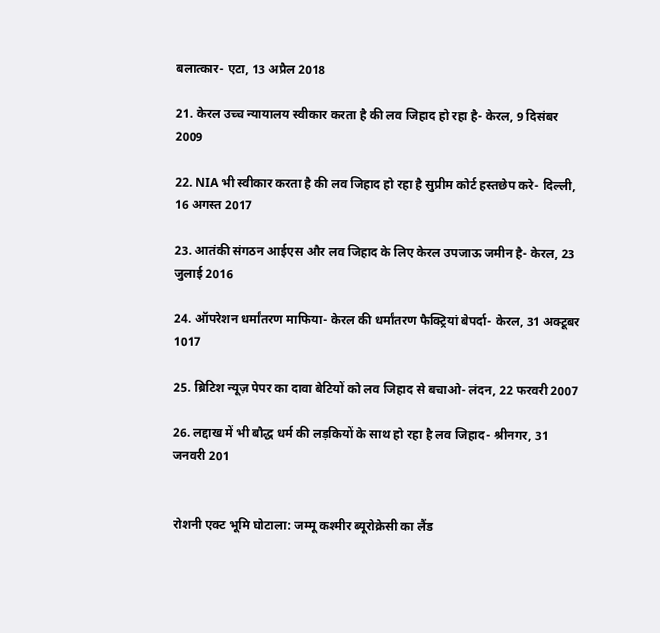बलात्कार- एटा, 13 अप्रैल 2018

21. केरल उच्च न्यायालय स्वीकार करता है की लव जिहाद हो रहा है- केरल, 9 दिसंबर 2009

22. NIA भी स्वीकार करता है की लव जिहाद हो रहा है सुप्रीम कोर्ट हस्तछेप करे- दिल्ली, 16 अगस्त 2017

23. आतंकी संगठन आईएस और लव जिहाद के लिए केरल उपजाऊ जमीन है- केरल, 23 जुलाई 2016

24. ऑपरेशन धर्मांतरण माफिया- केरल की धर्मांतरण फैक्ट्रियां बेपर्दा- केरल, 31 अक्टूबर 1017

25. ब्रिटिश न्यूज़ पेपर का दावा बेटियों को लव जिहाद से बचाओ- लंदन, 22 फरवरी 2007

26. लद्दाख में भी बौद्ध धर्म की लड़कियों के साथ हो रहा है लव जिहाद- श्रीनगर, 31 जनवरी 201


रोशनी एक्ट भूमि घोटाला: जम्मू कश्मीर ब्यूरोक्रेसी का लैंड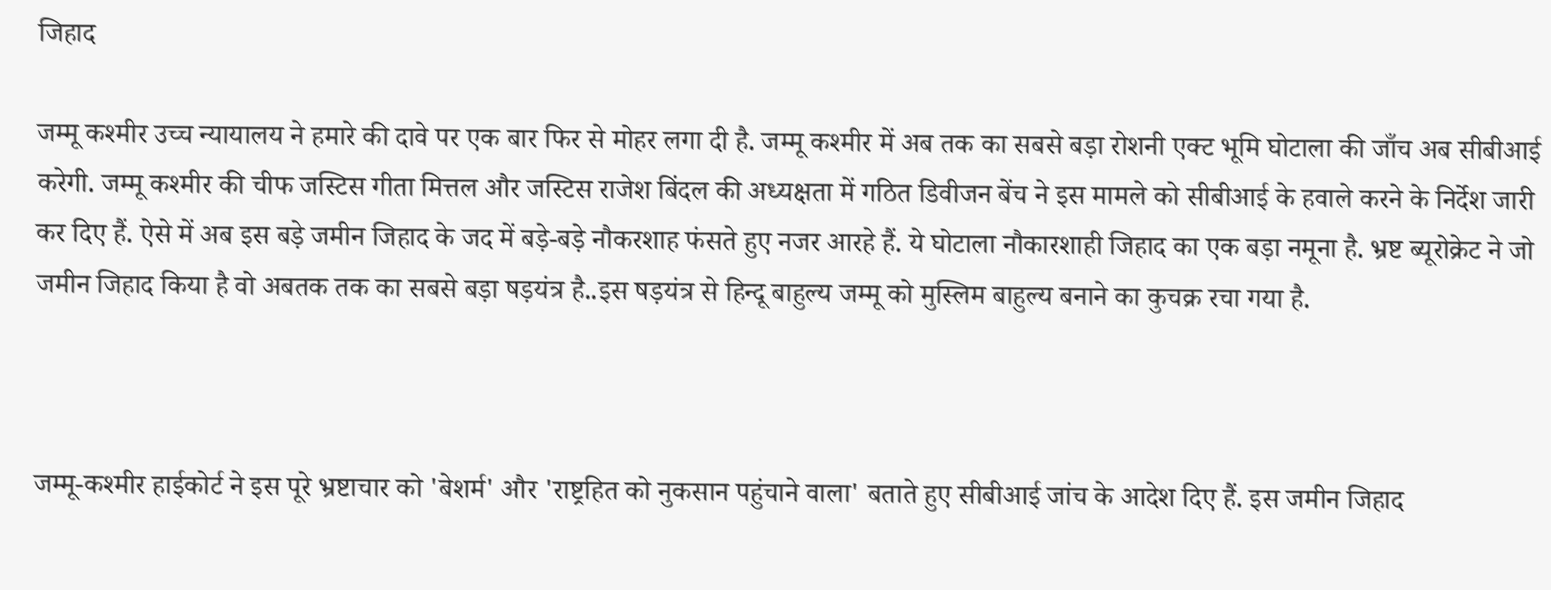जिहाद

जम्मू कश्मीर उच्च न्यायालय ने हमारे की दावे पर एक बार फिर से मोहर लगा दी है. जम्मू कश्मीर में अब तक का सबसे बड़ा रोशनी एक्ट भूमि घोटाला की जाँच अब सीबीआई करेगी. जम्मू कश्मीर की चीफ जस्टिस गीता मित्तल और जस्टिस राजेश बिंदल की अध्यक्षता में गठित डिवीजन बेंच ने इस मामले को सीबीआई के हवाले करने के निर्देश जारी कर दिए हैं. ऐसे में अब इस बड़े जमीन जिहाद के जद में बड़े-बड़े नौकरशाह फंसते हुए नजर आरहे हैं. ये घोटाला नौकारशाही जिहाद का एक बड़ा नमूना है. भ्रष्ट ब्यूरोक्रेट ने जो जमीन जिहाद किया है वो अबतक तक का सबसे बड़ा षड़यंत्र है..इस षड़यंत्र से हिन्दू बाहुल्य जम्मू को मुस्लिम बाहुल्य बनाने का कुचक्र रचा गया है.



जम्मू-कश्मीर हाईकोर्ट ने इस पूरे भ्रष्टाचार को 'बेशर्म' और 'राष्ट्रहित को नुकसान पहुंचाने वाला' बताते हुए सीबीआई जांच के आदेश दिए हैं. इस जमीन जिहाद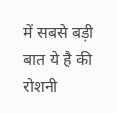में सबसे बड़ी बात ये है की रोशनी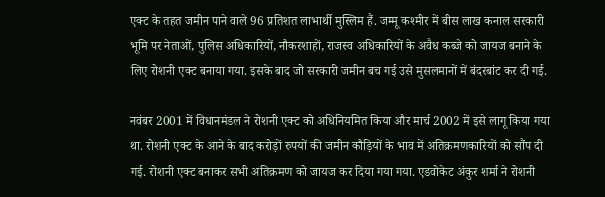एक्ट के तहत जमीन पाने वाले 96 प्रतिशत लाभार्थी मुस्लिम हैं. जम्मू कश्मीर में बीस लाख कनाल सरकारी भूमि पर नेताओं, पुलिस अधिकारियों, नौकरशाहों, राजस्व अधिकारियों के अवैध कब्जे को जायज बनाने के लिए रोशनी एक्ट बनाया गया. इसके बाद जो सरकारी जमीन बच गई उसे मुसलमानों में बंदरबांट कर दी गई.

नवंबर 2001 में विधानमंडल ने रोशनी एक्ट को अधिनियमित किया और मार्च 2002 में इसे लागू किया गया था. रोशनी एक्ट के आने के बाद करोड़ों रुपयों की जमीन कौड़ियों के भाव में अतिक्रमणकारियों को सौंप दी गई. रोशनी एक्ट बनाकर सभी अतिक्रमण को जायज कर दिया गया गया. एडवोकेट अंकुर शर्मा ने रोशनी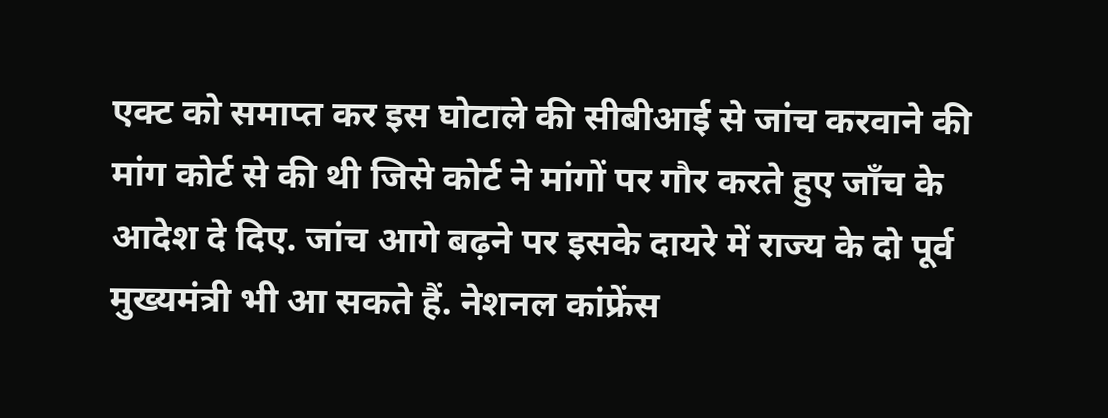एक्ट को समाप्त कर इस घोटाले की सीबीआई से जांच करवाने की मांग कोर्ट से की थी जिसे कोर्ट ने मांगों पर गौर करते हुए जाँच के आदेश दे दिए. जांच आगे बढ़ने पर इसके दायरे में राज्य के दो पूर्व मुख्यमंत्री भी आ सकते हैं. नेशनल कांफ्रेंस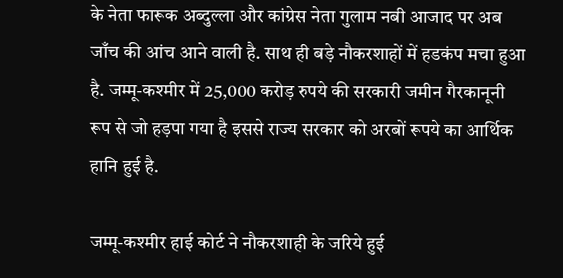के नेता फारूक अब्दुल्ला और कांग्रेस नेता गुलाम नबी आजाद पर अब जाँच की आंच आने वाली है. साथ ही बड़े नौकरशाहों में हडकंप मचा हुआ है. जम्मू-कश्मीर में 25,000 करोड़ रुपये की सरकारी जमीन गैरकानूनी रूप से जो हड़पा गया है इससे राज्य सरकार को अरबों रूपये का आर्थिक हानि हुई है.

जम्मू-कश्मीर हाई कोर्ट ने नौकरशाही के जरिये हुई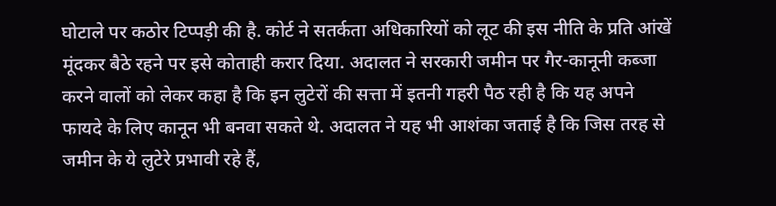घोटाले पर कठोर टिप्पड़ी की है. कोर्ट ने सतर्कता अधिकारियों को लूट की इस नीति के प्रति आंखें मूंदकर बैठे रहने पर इसे कोताही करार दिया. अदालत ने सरकारी जमीन पर गैर-कानूनी कब्जा करने वालों को लेकर कहा है कि इन लुटेरों की सत्ता में इतनी गहरी पैठ रही है कि यह अपने फायदे के लिए कानून भी बनवा सकते थे. अदालत ने यह भी आशंका जताई है कि जिस तरह से जमीन के ये लुटेरे प्रभावी रहे हैं,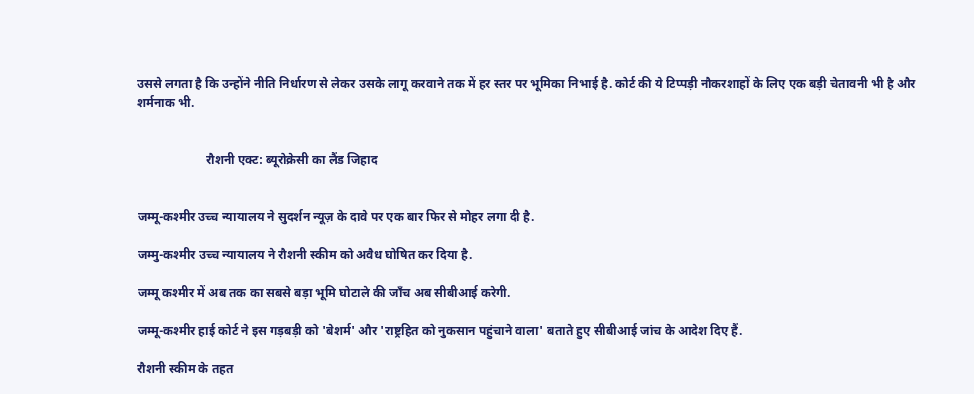उससे लगता है कि उन्होंने नीति निर्धारण से लेकर उसके लागू करवाने तक में हर स्तर पर भूमिका निभाई है. कोर्ट की ये टिप्पड़ी नौकरशाहों के लिए एक बड़ी चेतावनी भी है और शर्मनाक भी.


                      रौशनी एक्ट: ब्यूरोक्रेसी का लैंड जिहाद


जम्मू-कश्मीर उच्च न्यायालय ने सुदर्शन न्यूज़ के दावे पर एक बार फिर से मोहर लगा दी है.

जम्मु-कश्मीर उच्च न्यायालय ने रौशनी स्कीम को अवैध घोषित कर दिया है.

जम्मू कश्मीर में अब तक का सबसे बड़ा भूमि घोटाले की जाँच अब सीबीआई करेगी.

जम्मू-कश्मीर हाई कोर्ट ने इस गड़बड़ी को 'बेशर्म' और 'राष्ट्रहित को नुकसान पहुंचाने वाला' बताते हुए सीबीआई जांच के आदेश दिए हैं.

रौशनी स्कीम के तहत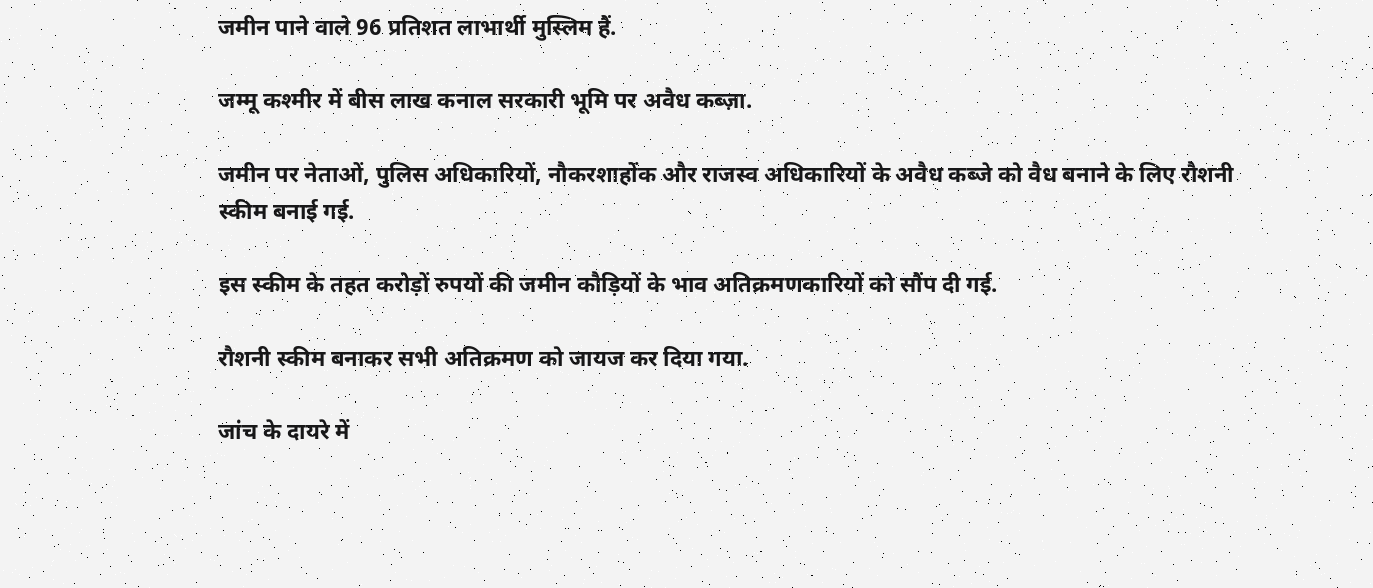जमीन पाने वाले 96 प्रतिशत लाभार्थी मुस्लिम हैं.

जम्मू कश्मीर में बीस लाख कनाल सरकारी भूमि पर अवैध कब्ज़ा.

जमीन पर नेताओं, पुलिस अधिकारियों, नौकरशाहोंक और राजस्व अधिकारियों के अवैध कब्जे को वैध बनाने के लिए रौशनी स्कीम बनाई गई.

इस स्कीम के तहत करोड़ों रुपयों की जमीन कौड़ियों के भाव अतिक्रमणकारियों को सौंप दी गई.

रौशनी स्कीम बनाकर सभी अतिक्रमण को जायज कर दिया गया.

जांच के दायरे में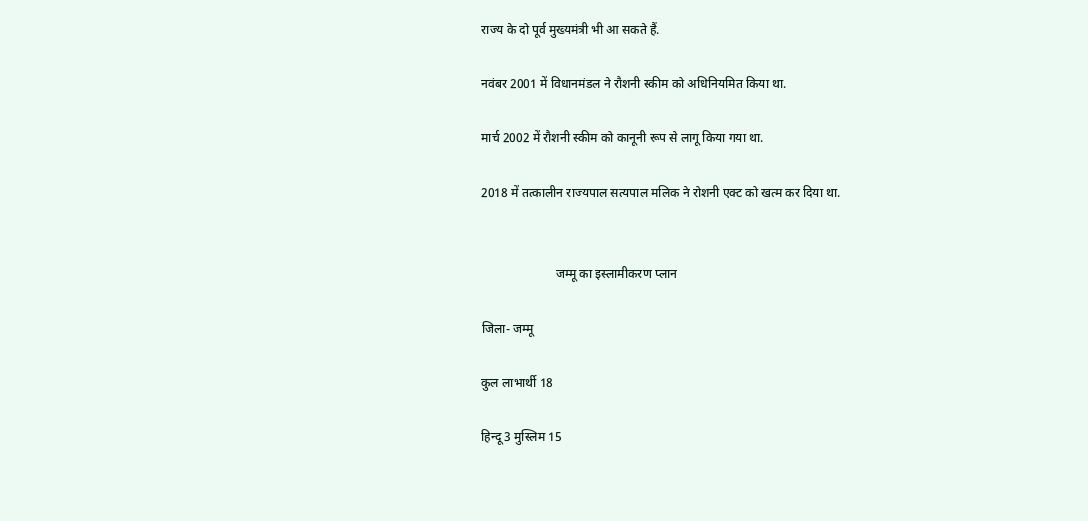राज्य के दो पूर्व मुख्यमंत्री भी आ सकते हैं.

नवंबर 2001 में विधानमंडल ने रौशनी स्कीम को अधिनियमित किया था.

मार्च 2002 में रौशनी स्कीम को कानूनी रूप से लागू किया गया था.

2018 में तत्कालीन राज्यपाल सत्यपाल मलिक ने रोशनी एक्ट को खत्म कर दिया था.


                        जम्मू का इस्लामीकरण प्लान

जिला- जम्मू

कुल लाभार्थी 18

हिन्दू 3 मुस्लिम 15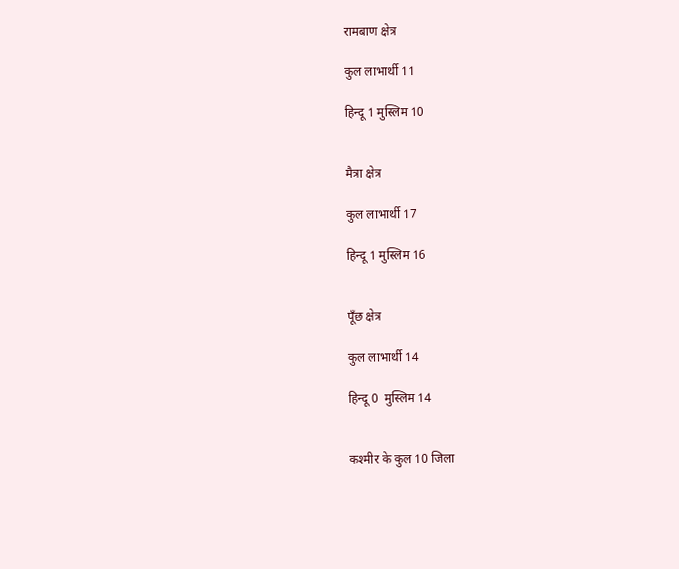रामबाण क्षेत्र

कुल लाभार्थी 11

हिन्दू 1 मुस्लिम 10


मैत्रा क्षेत्र

कुल लाभार्थी 17

हिन्दू 1 मुस्लिम 16


पूँछ क्षेत्र

कुल लाभार्थी 14

हिन्दू 0  मुस्लिम 14


कश्मीर के कुल 10 जिला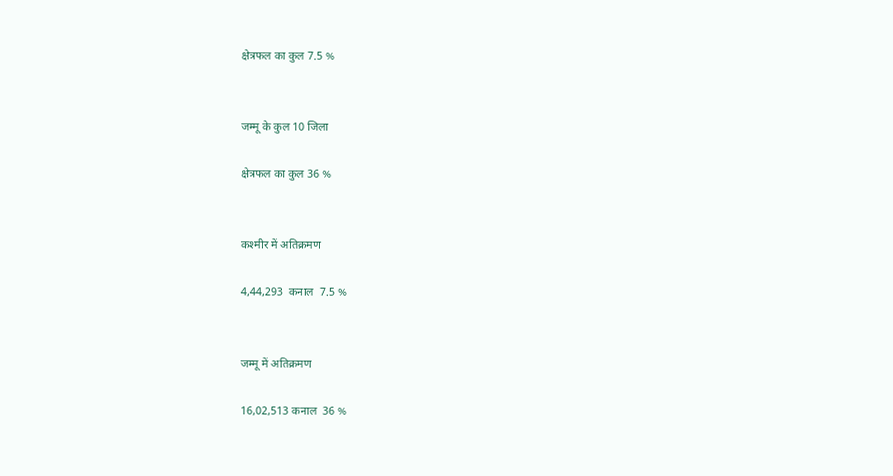क्षेत्रफल का कुल 7.5 %


जम्मू के कुल 10 जिला

क्षेत्रफल का कुल 36 %


कश्मीर में अतिक्रमण

4,44,293  कनाल  7.5 %


जम्मू में अतिक्रमण

16,02,513 कनाल  36 %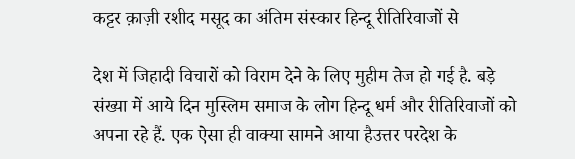कट्टर क़ाज़ी रशीद मसूद का अंतिम संस्कार हिन्दू रीतिरिवाजों से

देश में जिहादी विचारों को विराम देने के लिए मुहीम तेज हो गई है. बड़े संख्या में आये दिन मुस्लिम समाज के लोग हिन्दू धर्म और रीतिरिवाजों को अपना रहे हैं. एक ऐसा ही वाक्या सामने आया हैउत्तर परदेश के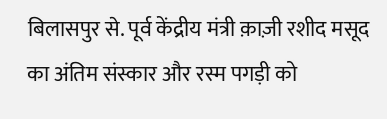बिलासपुर से. पूर्व केंद्रीय मंत्री क़ाज़ी रशीद मसूद का अंतिम संस्कार और रस्म पगड़ी को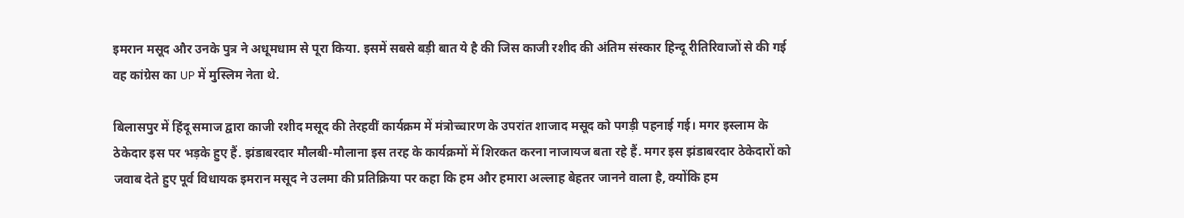इमरान मसूद और उनके पुत्र ने अधूमधाम से पूरा किया. इसमें सबसे बड़ी बात ये है की जिस काजी रशीद की अंतिम संस्कार हिन्दू रीतिरिवाजों से की गई वह कांग्रेस का UP में मुस्लिम नेता थे.

बिलासपुर में हिंदू समाज द्वारा काजी रशीद मसूद की तेरहवीं कार्यक्रम में मंत्रोच्चारण के उपरांत शाजाद मसूद को पगड़ी पहनाई गई। मगर इस्लाम के ठेकेदार इस पर भड़के हुए हैं. झंडाबरदार मौलबी-मौलाना इस तरह के कार्यक्रमों में शिरकत करना नाजायज बता रहे हैं. मगर इस झंडाबरदार ठेकेदारों को जवाब देते हुए पूर्व विधायक इमरान मसूद ने उलमा की प्रतिक्रिया पर कहा कि हम और हमारा अल्लाह बेहतर जानने वाला है, क्योंकि हम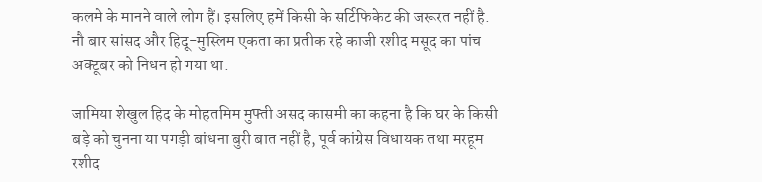कलमे के मानने वाले लोग हैं। इसलिए हमें किसी के सर्टिफिकेट की जरूरत नहीं है. नौ बार सांसद और हिदू-मुस्लिम एकता का प्रतीक रहे काजी रशीद मसूद का पांच अक्टूबर को निधन हो गया था.

जामिया शेखुल हिद के मोहतमिम मुफ्ती असद कासमी का कहना है कि घर के किसी बड़े को चुनना या पगड़ी बांधना बुरी बात नहीं है, पूर्व कांग्रेस विधायक तथा मरहूम रशीद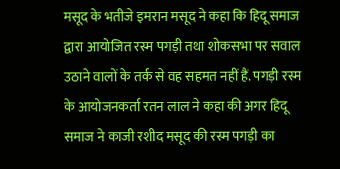मसूद के भतीजे इमरान मसूद ने कहा कि हिदू समाज द्वारा आयोजित रस्म पगड़ी तथा शोकसभा पर सवाल उठाने वालों के तर्क से वह सहमत नहीं हैं. पगड़ी रस्म के आयोजनकर्ता रतन लाल ने कहा की अगर हिदू समाज ने काजी रशीद मसूद की रस्म पगड़ी का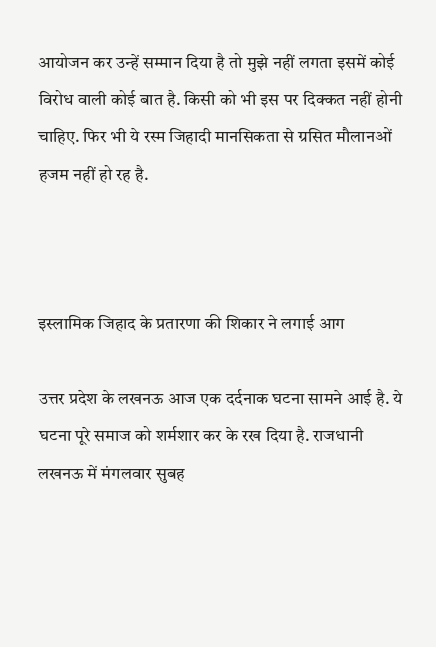आयोजन कर उन्हें सम्मान दिया है तो मुझे नहीं लगता इसमें कोई विरोध वाली कोई बात है. किसी को भी इस पर दिक्कत नहीं होनी चाहिए. फिर भी ये रस्म जिहादी मानसिकता से ग्रसित मौलानओं हजम नहीं हो रह है.



इस्लामिक जिहाद के प्रतारणा की शिकार ने लगाई आग

उत्तर प्रदेश के लखनऊ आज एक दर्दनाक घटना सामने आई है. ये घटना पूरे समाज को शर्मशार कर के रख दिया है. राजधानी लखनऊ में मंगलवार सुबह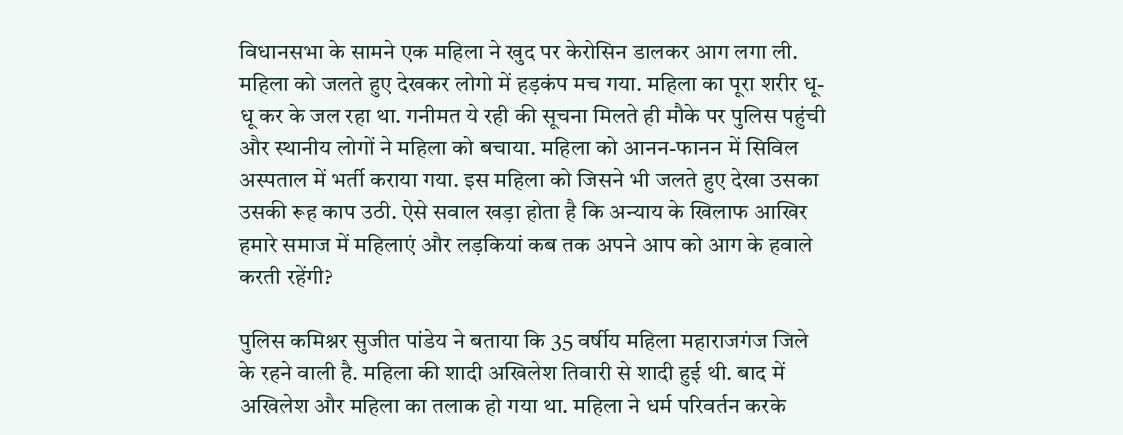विधानसभा के सामने एक महिला ने खुद पर केरोसिन डालकर आग लगा ली. महिला को जलते हुए देखकर लोगो में हड़कंप मच गया. महिला का पूरा शरीर धू-धू कर के जल रहा था. गनीमत ये रही की सूचना मिलते ही मौके पर पुलिस पहुंची और स्थानीय लोगों ने महिला को बचाया. महिला को आनन-फानन में सिविल अस्पताल में भर्ती कराया गया. इस महिला को जिसने भी जलते हुए देखा उसका उसकी रूह काप उठी. ऐसे सवाल खड़ा होता है कि अन्याय के खिलाफ आखिर हमारे समाज में महिलाएं और लड़कियां कब तक अपने आप को आग के हवाले करती रहेंगी?

पुलिस कमिश्नर सुजीत पांडेय ने बताया कि 35 वर्षीय महिला महाराजगंज जिले के रहने वाली है. महिला की शादी अखिलेश तिवारी से शादी हुई थी. बाद में अखिलेश और महिला का तलाक हो गया था. महिला ने धर्म परिवर्तन करके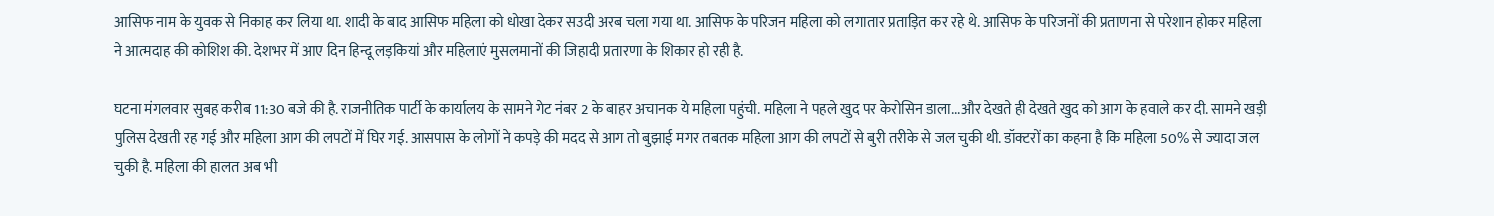आसिफ नाम के युवक से निकाह कर लिया था. शादी के बाद आसिफ महिला को धोखा देकर सउदी अरब चला गया था. आसिफ के परिजन महिला को लगातार प्रताड़ित कर रहे थे. आसिफ के परिजनों की प्रताणना से परेशान होकर महिला ने आत्मदाह की कोशिश की. देशभर में आए दिन हिन्दू लड़कियां और महिलाएं मुसलमानों की जिहादी प्रतारणा के शिकार हो रही है.

घटना मंगलवार सुबह करीब 11:30 बजे की है. राजनीतिक पार्टी के कार्यालय के सामने गेट नंबर 2 के बाहर अचानक ये महिला पहुंची. महिला ने पहले खुद पर केरोसिन डाला...और देखते ही देखते खुद को आग के हवाले कर दी. सामने खड़ी पुलिस देखती रह गई और महिला आग की लपटों में घिर गई. आसपास के लोगों ने कपड़े की मदद से आग तो बुझाई मगर तबतक महिला आग की लपटों से बुरी तरीके से जल चुकी थी. डॉक्टरों का कहना है कि महिला 50% से ज्यादा जल चुकी है. महिला की हालत अब भी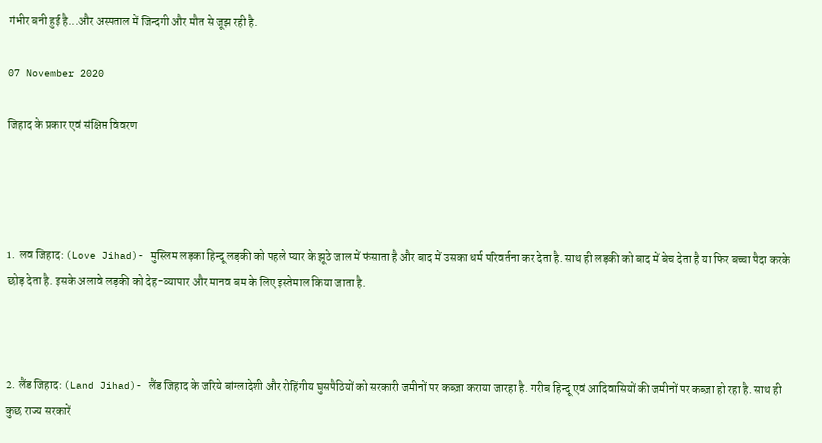गंभीर बनी हुई है...और अस्पताल में जिन्दगी और मौत से जूझ रही है.

07 November 2020

जिहाद के प्रकार एवं संक्षिप्त विवरण




1.  लव जिहाद: (Love Jihad)- मुस्लिम लड़का हिन्दू लड़की को पहले प्यार के झूठे जाल में फंसाता है और बाद में उसका धर्म परिवर्तना कर देता है. साथ ही लड़की को बाद में बेच देता है या फिर बच्चा पैदा करके छोड़ देता है. इसके अलावे लड़की को देह-व्यापार और मानव बम के लिए इस्तेमाल किया जाता है.



2. लैंड जिहाद: (Land Jihad)- लैंड जिहाद के जरिये बांग्लादेशी और रोहिंगीय घुसपैठियों को सरकारी जमीनों पर कब्ज़ा कराया जारहा है. गरीब हिन्दू एवं आदिवासियों की जमीनों पर कब्ज़ा हो रहा है. साथ ही कुछ राज्य सरकारें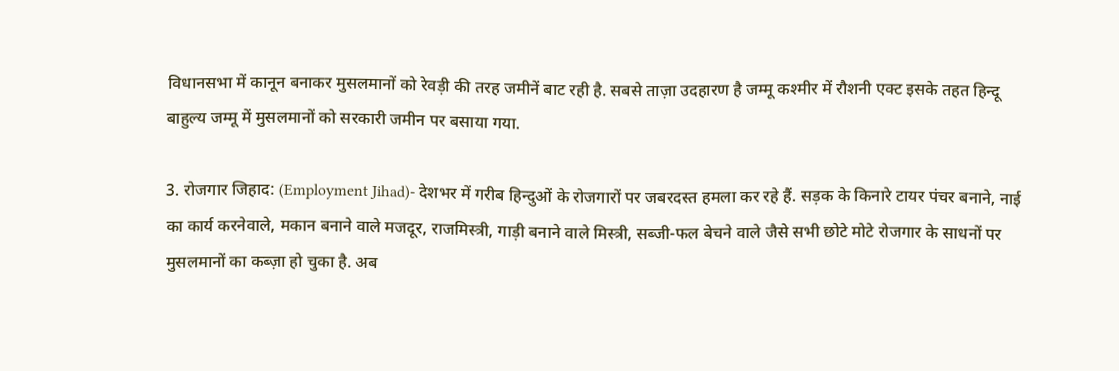विधानसभा में कानून बनाकर मुसलमानों को रेवड़ी की तरह जमीनें बाट रही है. सबसे ताज़ा उदहारण है जम्मू कश्मीर में रौशनी एक्ट इसके तहत हिन्दू बाहुल्य जम्मू में मुसलमानों को सरकारी जमीन पर बसाया गया.

3. रोजगार जिहाद: (Employment Jihad)- देशभर में गरीब हिन्दुओं के रोजगारों पर जबरदस्त हमला कर रहे हैं. सड़क के किनारे टायर पंचर बनाने, नाई का कार्य करनेवाले, मकान बनाने वाले मजदूर, राजमिस्त्री, गाड़ी बनाने वाले मिस्त्री, सब्जी-फल बेचने वाले जैसे सभी छोटे मोटे रोजगार के साधनों पर मुसलमानों का कब्ज़ा हो चुका है. अब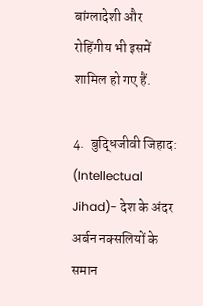बांग्लादेशी और रोहिंगीय भी इसमें शामिल हो गए हैं.

4.  बुद्धिजीवी जिहाद: (Intellectual Jihad)- देश के अंदर अर्बन नक्सलियों के समान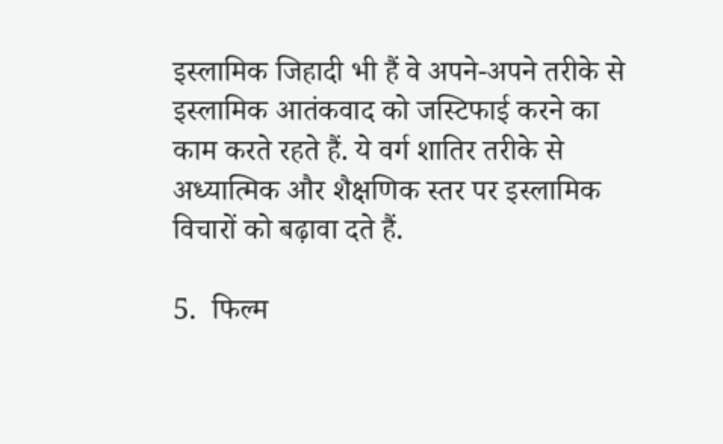इस्लामिक जिहादी भी हैं वे अपने-अपने तरीके से इस्लामिक आतंकवाद को जस्टिफाई करने का काम करते रहते हैं. ये वर्ग शातिर तरीके से अध्यात्मिक और शैक्षणिक स्तर पर इस्लामिक विचारों को बढ़ावा दते हैं.

5.  फिल्म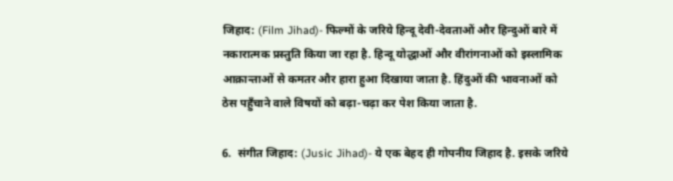जिहाद: (Film Jihad)- फिल्मों के जरिये हिन्दू देवी-देवताओं और हिन्दुओं बारे में नकारात्मक प्रस्तुति किया जा रहा है. हिन्दू योद्धाओं और वीरांगनाओं को इस्लामिक आक्रान्ताओं से कमतर और हारा हुआ दिखाया जाता है. हिंदुओं की भावनाओं को ठेस पहुँचाने वाले विषयों को बढ़ा-चढ़ा कर पेश किया जाता है.

6.  संगीत जिहाद: (Jusic Jihad)- ये एक बेहद ही गोपनीय जिहाद है. इसके जरिये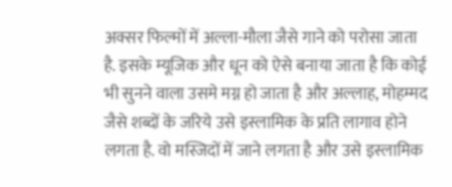अक्सर फिल्मों में अल्ला-मौला जैसे गाने को परोसा जाता है. इसके म्यूजिक और धून को ऐसे बनाया जाता है कि कोई भी सुनने वाला उसमे मग्न हो जाता है और अल्लाह, मोहम्मद जैसे शब्दों के जरिये उसे इस्लामिक के प्रति लागाव होने लगता है. वो मस्जिदों में जाने लगता है और उसे इस्लामिक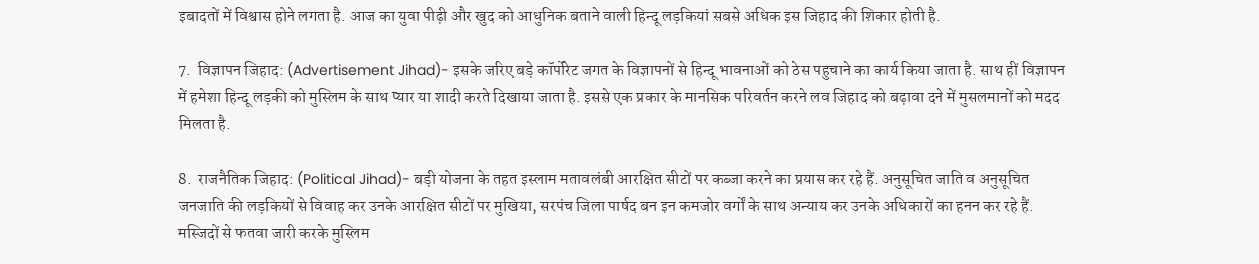इबादतों में विश्वास होने लगता है. आज का युवा पीढ़ी और खुद को आधुनिक बताने वाली हिन्दू लड़कियां सबसे अधिक इस जिहाद की शिकार होती है.

7.  विज्ञापन जिहाद: (Advertisement Jihad)- इसके जरिए बड़े कॉर्पोरेट जगत के विज्ञापनों से हिन्दू भावनाओं को ठेस पहुचाने का कार्य किया जाता है. साथ हीं विज्ञापन में हमेशा हिन्दू लड़की को मुस्लिम के साथ प्यार या शादी करते दिखाया जाता है. इससे एक प्रकार के मानसिक परिवर्तन करने लव जिहाद को बढ़ावा दने में मुसलमानों को मदद मिलता है.

8.  राजनैतिक जिहाद: (Political Jihad)- बड़ी योजना के तहत इस्लाम मतावलंबी आरक्षित सीटों पर कब्जा करने का प्रयास कर रहे हैं. अनुसूचित जाति व अनुसूचित जनजाति की लड़कियों से विवाह कर उनके आरक्षित सीटों पर मुखिया, सरपंच जिला पार्षद बन इन कमजोर वर्गों के साथ अन्याय कर उनके अधिकारों का हनन कर रहे हैं. मस्जिदों से फतवा जारी करके मुस्लिम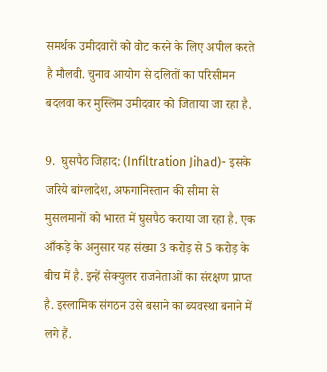समर्थक उमीदवारों को वोट करने के लिए अपील करते है मौलवी. चुनाव आयोग से दलितों का परिसीमन बदलवा कर मुस्लिम उमीदवार को जिताया जा रहा है.

9.  घुसपैठ जिहाद: (Infiltration Jihad)- इसके जरिये बांग्लादेश, अफगानिस्तान की सीमा से मुसलमानों को भारत में घुसपैठ कराया जा रहा है. एक आँकड़े के अनुसार यह संख्या 3 करोड़ से 5 करोड़ के बीच में है. इन्हें सेक्युलर राजनेताओं का संरक्षण प्राप्त है. इस्लामिक संगठन उसे बसाने का ब्यवस्था बनाने में लगे हैं.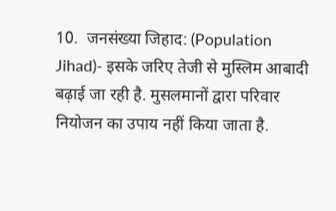10.  जनसंख्या जिहाद: (Population Jihad)- इसके जरिए तेजी से मुस्लिम आबादी बढ़ाई जा रही है. मुसलमानों द्वारा परिवार नियोजन का उपाय नहीं किया जाता है.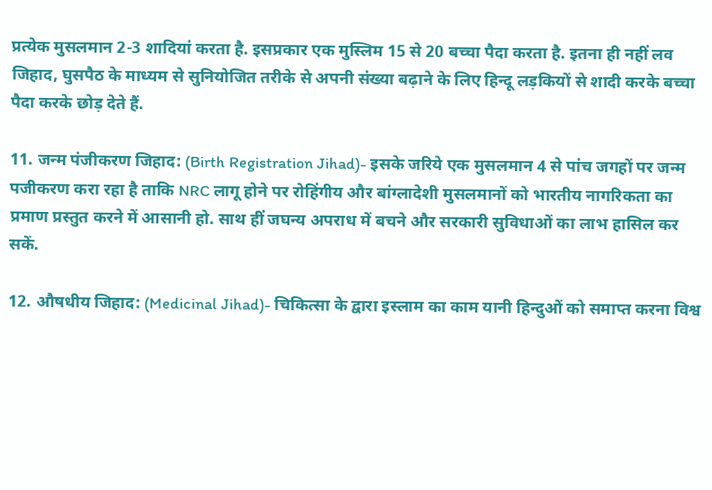प्रत्येक मुसलमान 2-3 शादियां करता है. इसप्रकार एक मुस्लिम 15 से 20 बच्चा पैदा करता है. इतना ही नहीं लव जिहाद, घुसपैठ के माध्यम से सुनियोजित तरीके से अपनी संख्या बढ़ाने के लिए हिन्दू लड़कियों से शादी करके बच्चा पैदा करके छोड़ देते हैं.

11. जन्म पंजीकरण जिहाद: (Birth Registration Jihad)- इसके जरिये एक मुसलमान 4 से पांच जगहों पर जन्म पजीकरण करा रहा है ताकि NRC लागू होने पर रोहिंगीय और बांग्लादेशी मुसलमानों को भारतीय नागरिकता का प्रमाण प्रस्तुत करने में आसानी हो. साथ हीं जघन्य अपराध में बचने और सरकारी सुविधाओं का लाभ हासिल कर सकें.

12. औषधीय जिहाद: (Medicinal Jihad)- चिकित्सा के द्वारा इस्लाम का काम यानी हिन्दुओं को समाप्त करना विश्व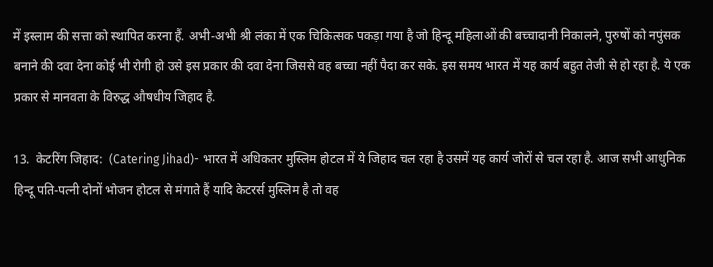में इस्लाम की सत्ता को स्थापित करना हैं. अभी-अभी श्री लंका में एक चिकित्सक पकड़ा गया है जो हिन्दू महिलाओं की बच्चादानी निकालने, पुरुषों को नपुंसक बनाने की दवा देना कोई भी रोगी हो उसे इस प्रकार की दवा देना जिससे वह बच्चा नहीं पैदा कर सके. इस समय भारत में यह कार्य बहुत तेजी से हो रहा है. ये एक प्रकार से मानवता के विरुद्ध औषधीय जिहाद है.

13.  केटरिंग जिहाद:  (Catering Jihad)- भारत में अधिकतर मुस्लिम होटल में ये जिहाद चल रहा है उसमें यह कार्य जोरों से चल रहा है. आज सभी आधुनिक हिन्दू पति-पत्नी दोनों भोजन होटल से मंगाते हैं यादि केटरर्स मुस्लिम है तो वह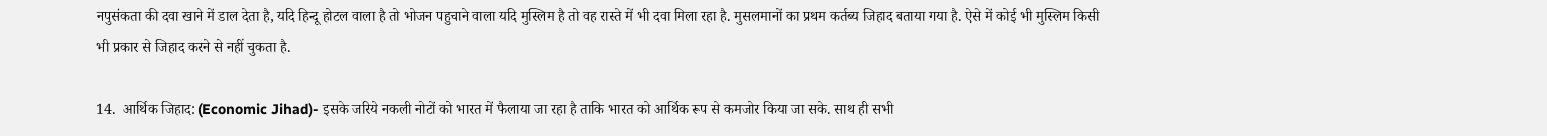नपुसंकता की दवा खाने में डाल देता है, यदि हिन्दू होटल वाला है तो भोजन पहुचाने वाला यदि मुस्लिम है तो वह रास्ते में भी दवा मिला रहा है. मुसलमानों का प्रथम कर्तब्य जिहाद बताया गया है. ऐसे में कोई भी मुस्लिम किसी भी प्रकार से जिहाद करने से नहीं चुकता है.

14.  आर्थिक जिहाद: (Economic Jihad)- इसके जरिये नकली नोटों को भारत में फैलाया जा रहा है ताकि भारत को आर्थिक रूप से कमजोर किया जा सके. साथ ही सभी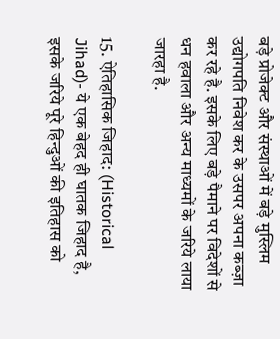बड़े प्रोजेक्ट और संस्थाओं में बड़े मुस्लिम उद्योगपति निवेश कर के उसपर अपना कब्ज़ा कर रहे है. इसके लिए बड़े पैमाने पर विदेशों से धन हवाला और अन्य माध्यमों के जरिये लाया जारहा है.

15. ऐतिहासिक जिहाद: (Historical Jihad)- ये एक बेहद ही घातक जिहाद है, इसके जरिये पूरे हिन्दुओं की इतिहास को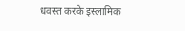धवस्त करके इस्लामिक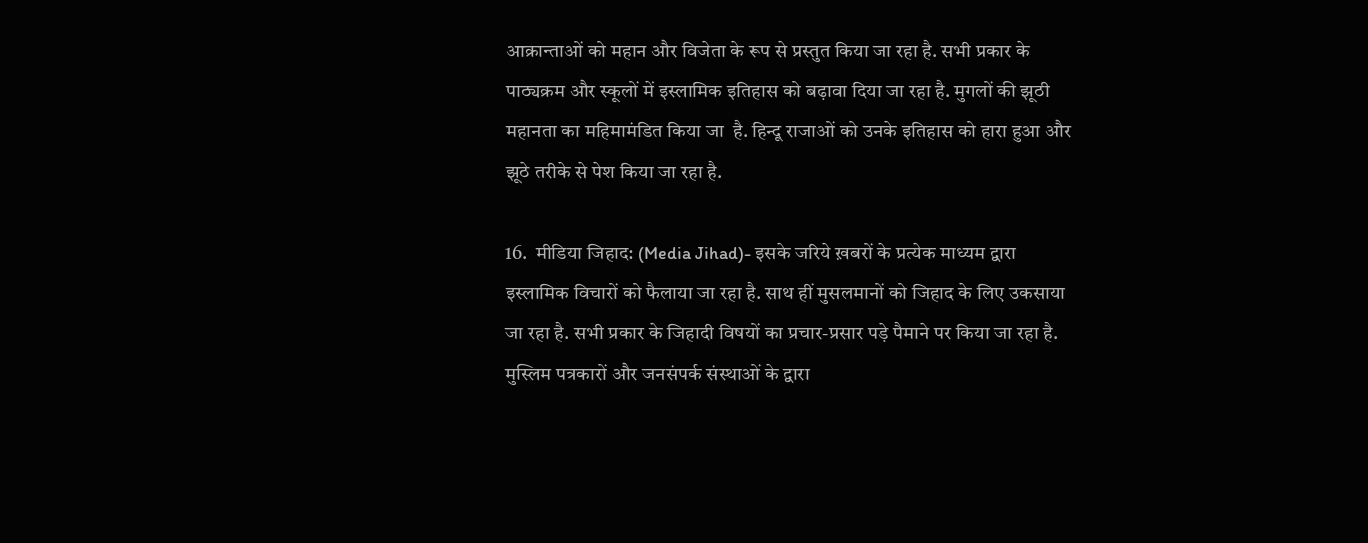आक्रान्ताओं को महान और विजेता के रूप से प्रस्तुत किया जा रहा है. सभी प्रकार के पाठ्यक्रम और स्कूलों में इस्लामिक इतिहास को बढ़ावा दिया जा रहा है. मुगलों की झूठी महानता का महिमामंडित किया जा  है. हिन्दू राजाओं को उनके इतिहास को हारा हुआ और झूठे तरीके से पेश किया जा रहा है.

16.  मीडिया जिहाद: (Media Jihad)- इसके जरिये ख़बरों के प्रत्येक माध्यम द्वारा इस्लामिक विचारों को फैलाया जा रहा है. साथ हीं मुसलमानों को जिहाद के लिए उकसाया जा रहा है. सभी प्रकार के जिहादी विषयों का प्रचार-प्रसार पड़े पैमाने पर किया जा रहा है. मुस्लिम पत्रकारों और जनसंपर्क संस्थाओं के द्वारा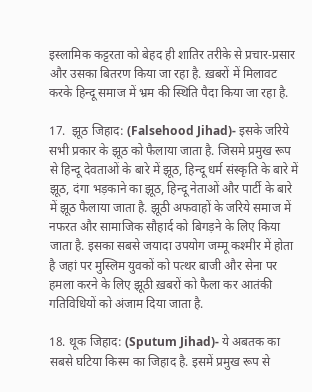इस्लामिक कट्टरता को बेहद ही शातिर तरीके से प्रचार-प्रसार और उसका बितरण किया जा रहा है. ख़बरों में मिलावट करके हिन्दू समाज में भ्रम की स्थिति पैदा किया जा रहा है.

17.  झूठ जिहाद: (Falsehood Jihad)- इसके जरिये सभी प्रकार के झूठ को फैलाया जाता है. जिसमे प्रमुख रूप से हिन्दू देवताओं के बारे में झूठ, हिन्दू धर्म संस्कृति के बारे में झूठ, दंगा भड़काने का झूठ, हिन्दू नेताओं और पार्टी के बारे में झूठ फैलाया जाता है. झूठी अफवाहों के जरिये समाज में नफरत और सामाजिक सौहार्द को बिगड़ने के लिए किया जाता है. इसका सबसे जयादा उपयोग जम्मू कश्मीर में होता है जहां पर मुस्लिम युवकों को पत्थर बाजी और सेना पर हमला करने के लिए झूठी ख़बरों को फैला कर आतंकी गतिविधियों को अंजाम दिया जाता है.

18. थूक जिहाद: (Sputum Jihad)- ये अबतक का सबसे घटिया किस्म का जिहाद है. इसमें प्रमुख रूप से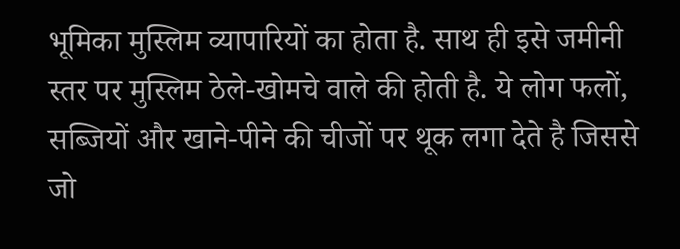भूमिका मुस्लिम व्यापारियों का होता है. साथ ही इसे जमीनी स्तर पर मुस्लिम ठेले-खोमचे वाले की होती है. ये लोग फलों, सब्जियों और खाने-पीने की चीजों पर थूक लगा देते है जिससे जो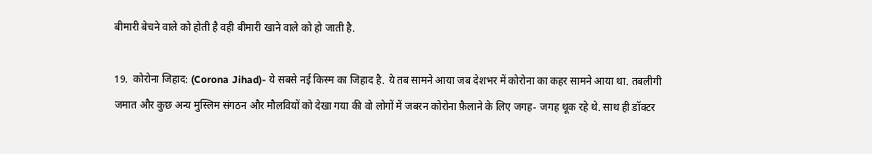बीमारी बेचने वाले को होती है वही बीमारी खाने वाले को हो जाती है.

19.  कोरोना जिहाद: (Corona Jihad)- ये सबसे नई किस्म का जिहाद है. ये तब सामने आया जब देशभर में कोरोना का कहर सामने आया था. तबलीगी जमात और कुछ अन्य मुस्लिम संगठन और मौलवियों को देखा गया की वो लोगों में जबरन कोरोना फ़ैलाने के लिए जगह- जगह थूक रहे थे. साथ ही डॉक्टर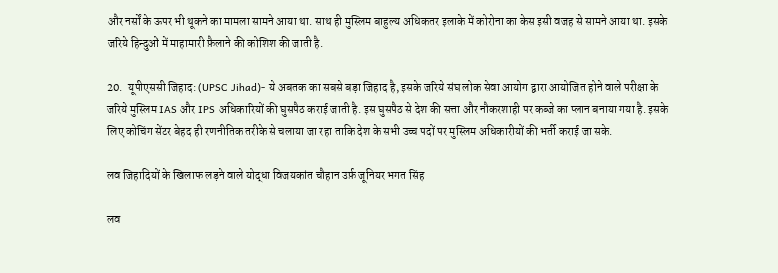और नर्सों के ऊपर भी थूकने का मामला सामने आया था. साथ ही मुस्लिम बाहुल्य अधिकतर इलाके में कोरोना का केस इसी वजह से सामने आया था. इसके जरिये हिन्दुओं में माहामारी फ़ैलाने की कोशिश की जाती है.

20.  यूपीएससी जिहाद: (UPSC Jihad)- ये अबतक का सबसे बड़ा जिहाद है, इसके जरिये संघ लोक सेवा आयोग द्वारा आयोजित होने वाले परीक्षा के जरिये मुस्लिम IAS और IPS अधिकारियों की घुसपैठ कराई जाती है. इस घुसपैठ से देश की सत्ता और नौकरशाही पर कब्जे का प्लान बनाया गया है. इसके लिए कोचिंग सेंटर बेहद ही रणनीतिक तरीके से चलाया जा रहा ताकि देश के सभी उच्च पदों पर मुस्लिम अधिकारीयों की भर्ती कराई जा सके.

लव जिहादियों के खिलाफ लड़ने वाले योद्धा विजयकांत चौहान उर्फ़ जूनियर भगत सिंह

लव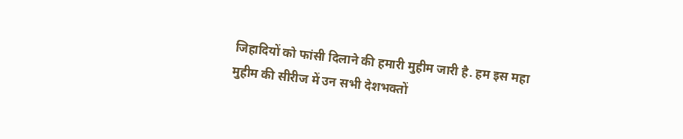जिहादियों को फांसी दिलाने की हमारी मुहीम जारी है. हम इस महा मुहीम की सीरीज में उन सभी देशभक्तों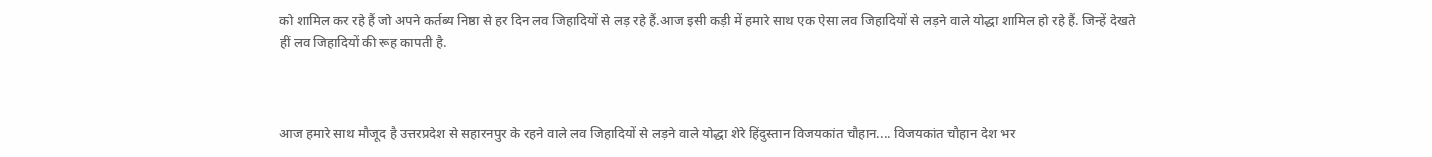को शामिल कर रहे हैं जो अपने कर्तब्य निष्ठा से हर दिन लव जिहादियों से लड़ रहे हैं.आज इसी कड़ी में हमारे साथ एक ऐसा लव जिहादियों से लड़ने वाले योद्धा शामिल हो रहे हैं. जिन्हें देखते हीं लव जिहादियों की रूह कापती है.



आज हमारे साथ मौजूद है उत्तरप्रदेश से सहारनपुर के रहने वाले लव जिहादियों से लड़ने वाले योद्धा शेरे हिंदुस्तान विजयकांत चौहान.... विजयकांत चौहान देश भर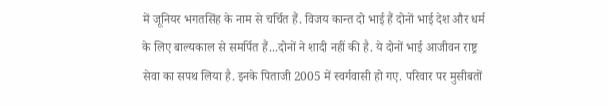में जूनियर भगतसिंह के नाम से चर्चित हैं. विजय कान्त दो भाई हैं दोनों भाई देश और धर्म के लिए बाल्यकाल से समर्पित हैं...दोनों ने शादी नहीं की है. ये दोनों भाई आजीवन राष्ट्र सेवा का सपथ लिया है. इनके पिताजी 2005 में स्वर्गवासी हो गए. परिवार पर मुसीबतों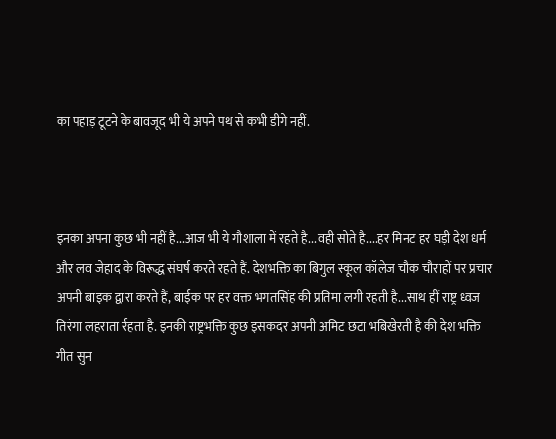का पहाड़ टूटने के बावजूद भी ये अपने पथ से कभी डीगे नहीं.



इनका अपना कुछ भी नहीं है...आज भी ये गौशाला में रहते है...वही सोते है....हर मिनट हर घड़ी देश धर्म और लव जेहाद के विरूद्ध संघर्ष करते रहते हैं. देशभक्ति का बिगुल स्कूल कॉलेज चौक चौराहों पर प्रचार अपनी बाइक द्वारा करते हैं, बाईक पर हर वक्त भगतसिंह की प्रतिमा लगी रहती है...साथ हीं राष्ट्र ध्वज तिरंगा लहराता र्रहता है. इनकी राष्ट्रभक्ति कुछ इसकदर अपनी अमिट छटा भबिखेरती है की देश भक्ति गीत सुन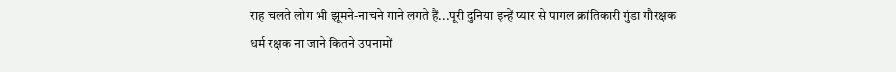राह चलते लोग भी झूमने-नाचने गाने लगते हैं...पूरी दुनिया इन्हें प्यार से पागल क्रांतिकारी गुंडा गौरक्षक धर्म रक्षक ना जाने कितने उपनामों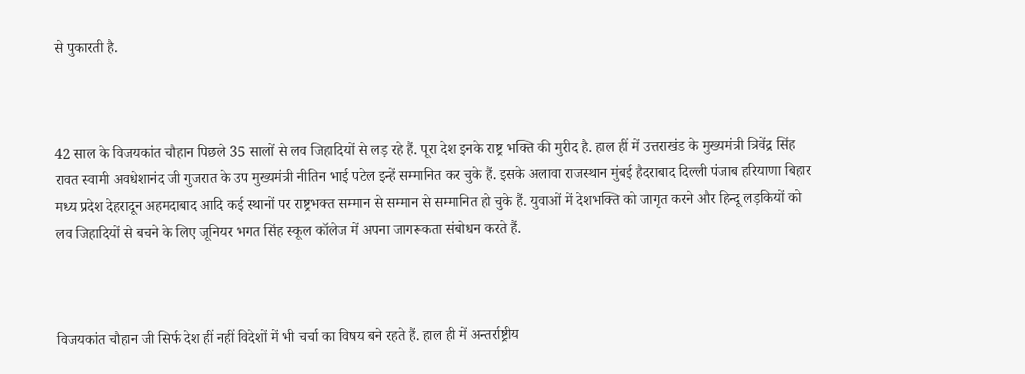से पुकारती है.



42 साल के विजयकांत चौहान पिछले 35 सालों से लव जिहादियों से लड़ रहे हैं. पूरा देश इनके राष्ट्र भक्ति की मुरीद है. हाल हीं में उत्तराखंड के मुख्यमंत्री त्रिवेंद्र सिंह रावत स्वामी अवधेशानंद जी गुजरात के उप मुख्यमंत्री नीतिन भाई पटेल इन्हें सम्मानित कर चुके हैं. इसके अलावा राजस्थान मुंबई हैदराबाद दिल्ली पंजाब हरियाणा बिहार मध्य प्रदेश देहरादून अहमदाबाद आदि कई स्थानों पर राष्ट्रभक्त सम्मान से सम्मान से सम्मानित हो चुके हैं. युवाओं में देशभक्ति को जागृत करने और हिन्दू लड़कियों को लव जिहादियों से बचने के लिए जूनियर भगत सिंह स्कूल कॉलेज में अपना जागरूकता संबोधन करते हैं.



विजयकांत चौहान जी सिर्फ देश हीं नहीं विदेशों में भी चर्चा का विषय बने रहते हैं. हाल ही में अन्तर्राष्ट्रीय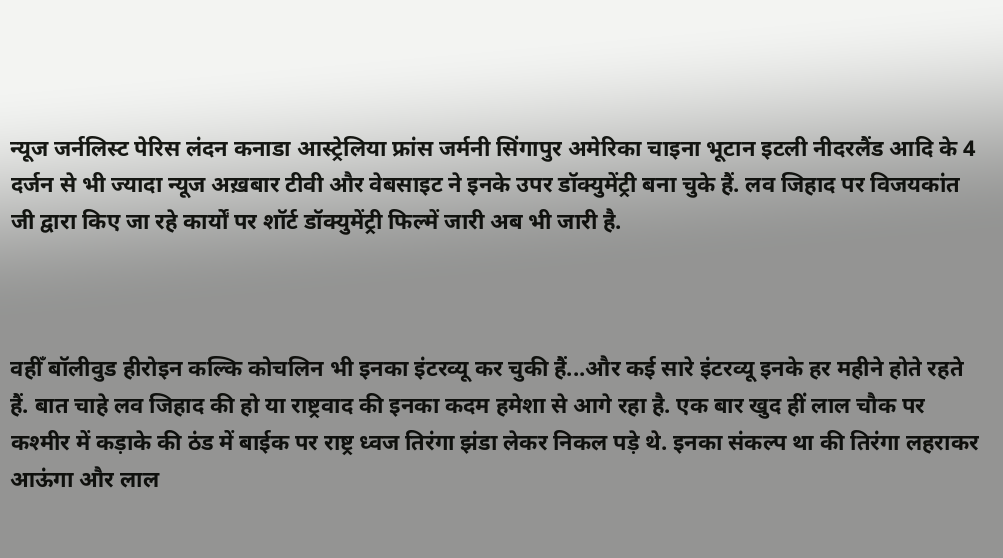न्यूज जर्नलिस्ट पेरिस लंदन कनाडा आस्ट्रेलिया फ्रांस जर्मनी सिंगापुर अमेरिका चाइना भूटान इटली नीदरलैंड आदि के 4 दर्जन से भी ज्यादा न्यूज अख़बार टीवी और वेबसाइट ने इनके उपर डॉक्युमेंट्री बना चुके हैं. लव जिहाद पर विजयकांत जी द्वारा किए जा रहे कार्यों पर शॉर्ट डॉक्युमेंट्री फिल्में जारी अब भी जारी है.



वहीँ बॉलीवुड हीरोइन कल्कि कोचलिन भी इनका इंटरव्यू कर चुकी हैं...और कई सारे इंटरव्यू इनके हर महीने होते रहते हैं. बात चाहे लव जिहाद की हो या राष्ट्रवाद की इनका कदम हमेशा से आगे रहा है. एक बार खुद हीं लाल चौक पर कश्मीर में कड़ाके की ठंड में बाईक पर राष्ट्र ध्वज तिरंगा झंडा लेकर निकल पड़े थे. इनका संकल्प था की तिरंगा लहराकर आऊंगा और लाल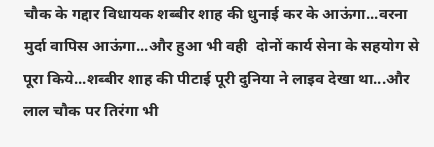चौक के गद्दार विधायक शब्बीर शाह की धुनाई कर के आऊंगा...वरना मुर्दा वापिस आऊंगा...और हुआ भी वही  दोनों कार्य सेना के सहयोग से पूरा किये...शब्बीर शाह की पीटाई पूरी दुनिया ने लाइव देखा था...और लाल चौक पर तिरंगा भी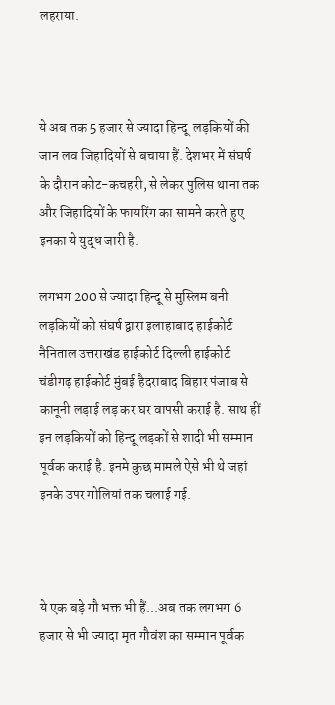लहराया.



ये अब तक 5 हजार से ज्यादा हिन्दू  लड़कियों की जान लव जिहादियों से बचाया हैं. देशभर में संघर्ष के दौरान कोट-कचहरी, से लेकर पुलिस थाना तक और जिहादियों के फायरिंग का सामने करते हुए इनका ये युद्ध जारी है.

लगभग 200 से ज्यादा हिन्दू से मुस्लिम बनी लड़कियों को संघर्ष द्वारा इलाहाबाद हाईकोर्ट नैनिताल उत्तराखंड हाईकोर्ट दिल्ली हाईकोर्ट चंडीगढ़ हाईकोर्ट मुंबई हैदराबाद बिहार पंजाब से कानूनी लड़ाई लड़ कर घर वापसी कराई है. साथ हीं इन लड़कियों को हिन्दू लड़कों से शादी भी सम्मान पूर्वक कराई है. इनमे कुछ मामले ऐसे भी थे जहां इनके उपर गोलियां तक चलाई गई.



ये एक बड़े गौ भक्त भी हैं...अब तक लगभग 6 हजार से भी ज्यादा मृत गौवंश का सम्मान पूर्वक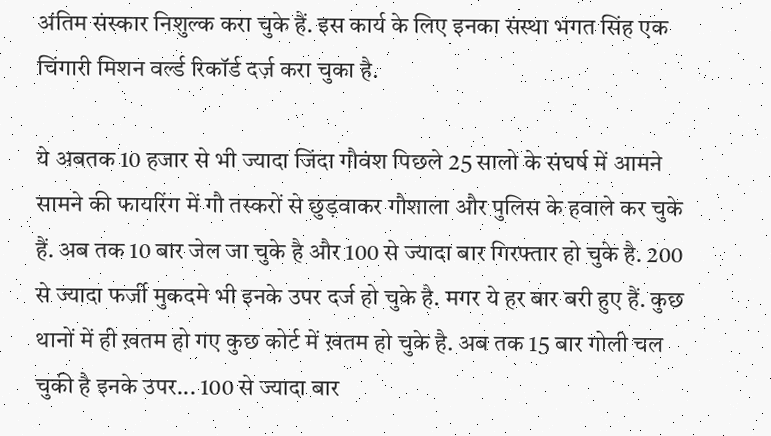अंतिम संस्कार निशुल्क करा चुके हैं. इस कार्य के लिए इनका संस्था भगत सिंह एक चिंगारी मिशन वर्ल्ड रिकॉर्ड दर्ज़ करा चुका है.

ये अबतक 10 हजार से भी ज्यादा जिंदा गौवंश पिछले 25 सालो के संघर्ष में आमने सामने की फायरिंग में गौ तस्करों से छुड़वाकर गौशाला और पुलिस के हवाले कर चुके हैं. अब तक 10 बार जेल जा चुके है और 100 से ज्यादा बार गिरफ्तार हो चुके है. 200 से ज्यादा फर्जी मुकदमे भी इनके उपर दर्ज हो चुके है. मगर ये हर बार बरी हुए हैं. कुछ थानों में ही ख़तम हो गए कुछ कोर्ट में ख़तम हो चुके है. अब तक 15 बार गोली चल चुकी है इनके उपर... 100 से ज्यादा बार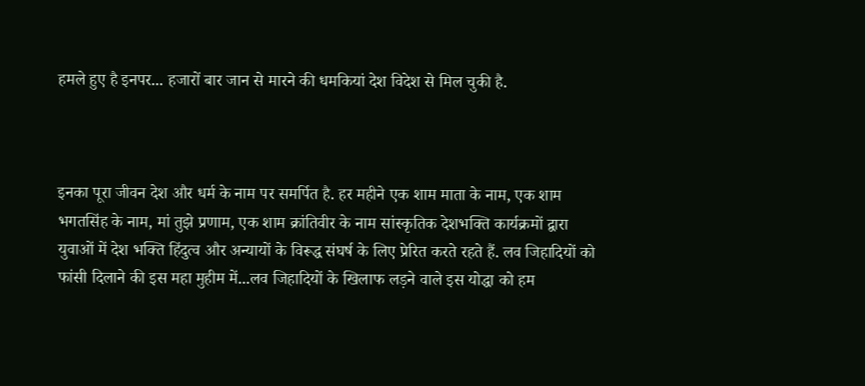हमले हुए है इनपर... हजारों बार जान से मारने की धमकियां देश विदेश से मिल चुकी है.



इनका पूरा जीवन देश और धर्म के नाम पर समर्पित है. हर महीने एक शाम माता के नाम, एक शाम भगतसिंह के नाम, मां तुझे प्रणाम, एक शाम क्रांतिवीर के नाम सांस्कृतिक देशभक्ति कार्यक्रमों द्वारा युवाओं में देश भक्ति हिंदुत्व और अन्यायों के विरूद्ध संघर्ष के लिए प्रेरित करते रहते हैं. लव जिहादियों को फांसी दिलाने की इस महा मुहीम में...लव जिहादियों के खिलाफ लड़ने वाले इस योद्धा को हम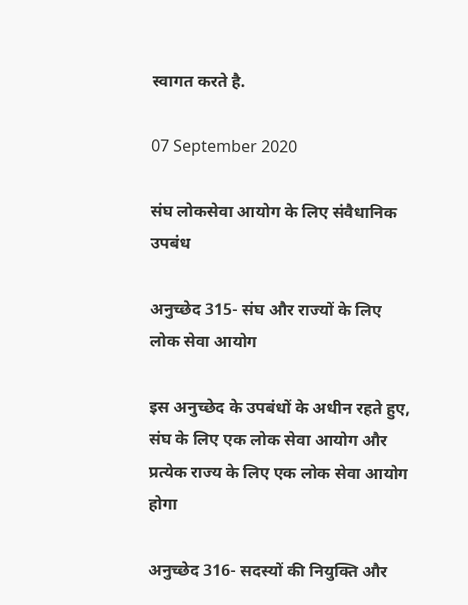स्वागत करते है.

07 September 2020

संघ लोकसेवा आयोग के लिए संवैधानिक उपबंध

अनुच्छेद 315- संघ और राज्यों के लिए लोक सेवा आयोग

इस अनुच्छेद के उपबंधों के अधीन रहते हुए, संघ के लिए एक लोक सेवा आयोग और प्रत्येक राज्य के लिए एक लोक सेवा आयोग होगा

अनुच्छेद 316- सदस्यों की नियुक्ति और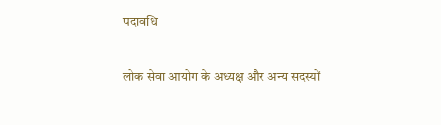पदावधि

लोक सेवा आयोग के अध्‍यक्ष और अन्य सदस्यों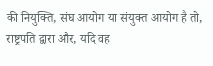की नियुक्ति, संघ आयोग या संयुक्त आयोग है तो, राष्ट्रपति द्वारा और, यदि वह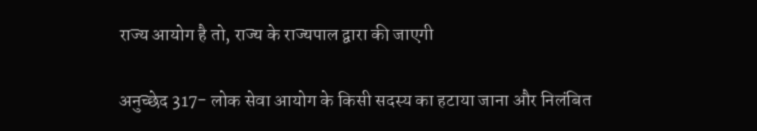राज्य आयोग है तो, राज्य के राज्यपाल द्वारा की जाएगी

अनुच्छेद 317- लोक सेवा आयोग के किसी सदस्य का हटाया जाना और निलंबित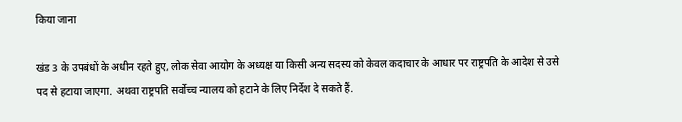किया जाना

खंड 3 के उपबंधों के अधीन रहते हुए, लोक सेवा आयोग के अध्‍यक्ष या किसी अन्य सदस्य को केवल कदाचार के आधार पर राष्ट्रपति के आदेश से उसे पद से हटाया जाएगा. अथवा राष्ट्रपति सर्वोच्च न्यालय को हटाने के लिए निर्देश दे सकते हैं.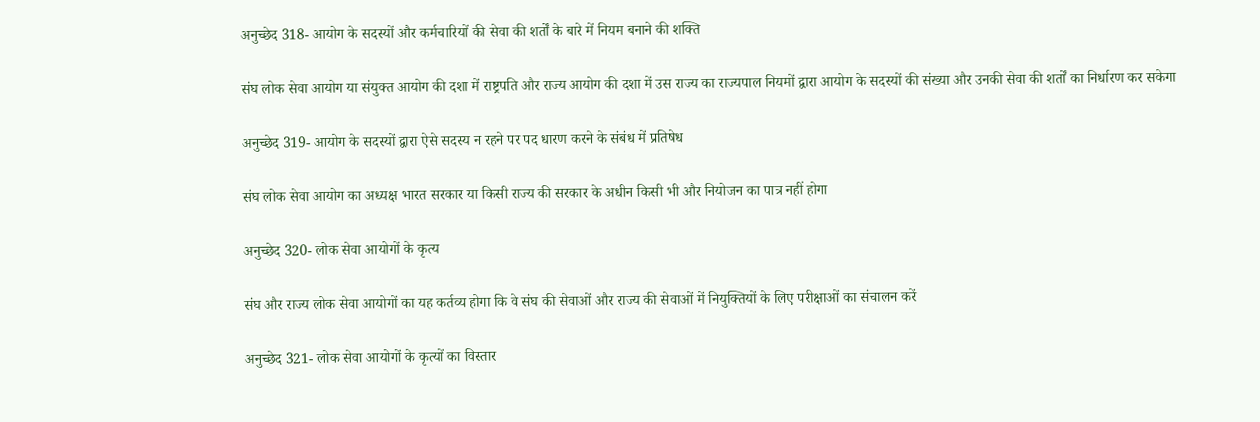अनुच्छेद 318- आयोग के सदस्यों और कर्मचारियों की सेवा की शर्तों के बारे में नियम बनाने की शक्ति

संघ लोक सेवा आयोग या संयुक्त आयोग की दशा में राष्ट्रपति और राज्य आयोग की दशा में उस राज्य का राज्यपाल नियमों द्वारा आयोग के सदस्यों की संख्या और उनकी सेवा की शर्तों का निर्धारण कर सकेगा

अनुच्छेद 319- आयोग के सदस्यों द्वारा ऐसे सदस्य न रहने पर पद धारण करने के संबंध में प्रतिषेध

संघ लोक सेवा आयोग का अध्‍यक्ष भारत सरकार या किसी राज्य की सरकार के अधीन किसी भी और नियोजन का पात्र नहीं होगा

अनुच्छेद 320- लोक सेवा आयोगों के कृत्य

संघ और राज्य लोक सेवा आयोगों का यह कर्तव्य होगा कि वे संघ की सेवाओं और राज्य की सेवाओं में नियुक्तियों के लिए परीक्षाओं का संचालन करें

अनुच्छेद 321- लोक सेवा आयोगों के कृत्यों का विस्तार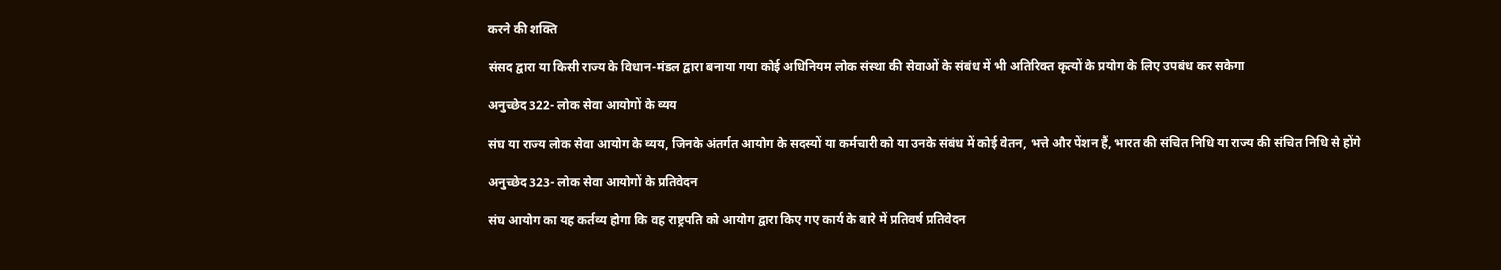करने की शक्ति

संसद द्वारा या किसी राज्य के विधान-मंडल द्वारा बनाया गया कोई अधिनियम लोक संस्था की सेवाओं के संबंध में भी अतिरिक्त कृत्यों के प्रयोग के लिए उपबंध कर सकेगा

अनुच्छेद 322- लोक सेवा आयोगों के व्यय

संघ या राज्य लोक सेवा आयोग के व्यय, जिनके अंतर्गत आयोग के सदस्यों या कर्मचारी को या उनके संबंध में कोई वेतन, भत्ते और पेंशन हैं, भारत की संचित निधि या राज्य की संचित निधि से होंगे

अनुच्छेद 323- लोक सेवा आयोगों के प्रतिवेदन

संघ आयोग का यह कर्तव्य होगा कि वह राष्ट्रपति को आयोग द्वारा किए गए कार्य के बारे में प्रतिवर्ष प्रतिवेदन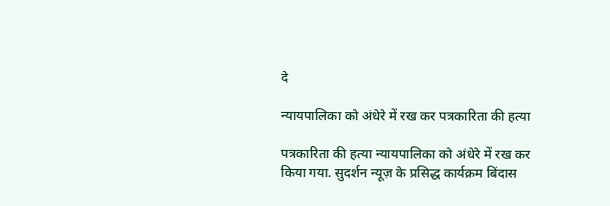दे

न्यायपालिका को अंधेरे में रख कर पत्रकारिता की हत्या

पत्रकारिता की हत्या न्यायपालिका को अंधेरे में रख कर किया गया. सुदर्शन न्यूज़ के प्रसिद्ध कार्यक्रम बिंदास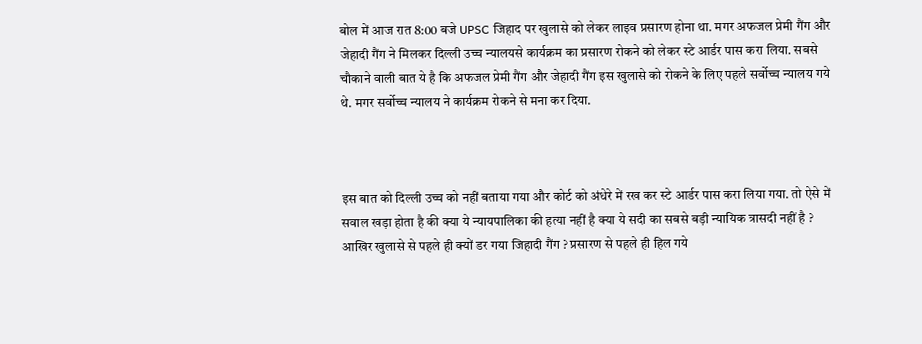बोल में आज रात 8:00 बजे UPSC जिहाद पर खुलासे को लेकर लाइव प्रसारण होना था. मगर अफजल प्रेमी गैंग और जेहादी गैंग ने मिलकर दिल्ली उच्च न्यालयसे कार्यक्रम का प्रसारण रोकने को लेकर स्टे आर्डर पास करा लिया. सबसे चौकाने वाली बात ये है कि अफजल प्रेमी गैंग और जेहादी गैंग इस खुलासे को रोकने के लिए पहले सर्वोच्च न्यालय गये थे. मगर सर्वोच्च न्यालय ने कार्यक्रम रोकने से मना कर दिया.



इस बात को दिल्ली उच्च को नहीं बताया गया और कोर्ट को अंधेरे में रख कर स्टे आर्डर पास करा लिया गया. तो ऐसे में सवाल खड़ा होता है की क्या ये न्यायपालिका की हत्या नहीं है क्या ये सदी का सबसे बड़ी न्यायिक त्रासदी नहीं है ? आखिर खुलासे से पहले ही क्यों डर गया जिहादी गैंग ? प्रसारण से पहले ही हिल गये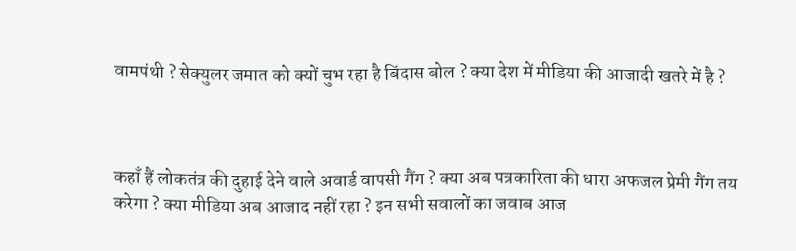वामपंथी ? सेक्युलर जमात को क्यों चुभ रहा है बिंदास बोल ? क्या देश में मीडिया की आजादी खतरे में है ?



कहाँ हैं लोकतंत्र की दुहाई देने वाले अवार्ड वापसी गैंग ? क्या अब पत्रकारिता की धारा अफजल प्रेमी गैंग तय करेगा ? क्या मीडिया अब आजाद नहीं रहा ? इन सभी सवालों का जवाब आज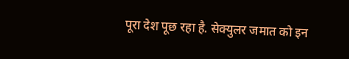पूरा देश पूछ रहा है. सेक्युलर जमात को इन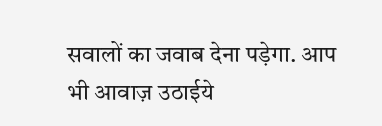सवालों का जवाब देना पड़ेगा. आप भी आवाज़ उठाईये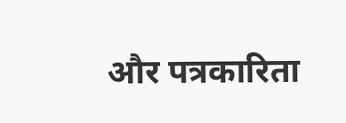और पत्रकारिता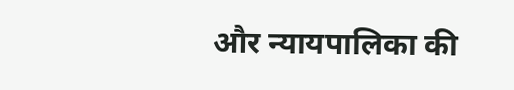और न्यायपालिका की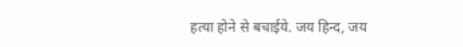हत्या होने से बचाईये. जय हिन्द, जय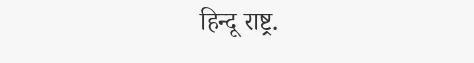हिन्दू राष्ट्र.